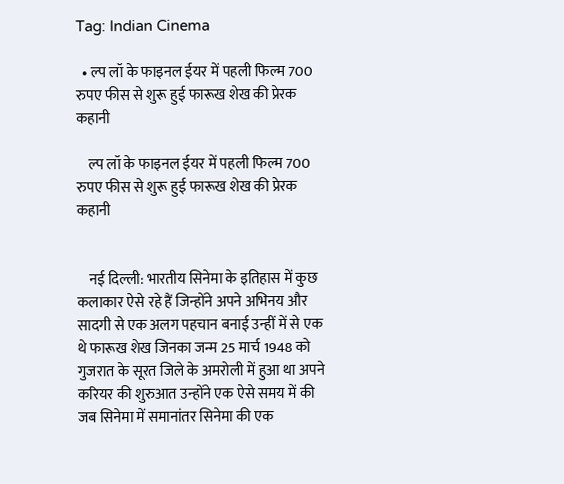Tag: Indian Cinema

  • ल्प लॉ के फाइनल ईयर में पहली फिल्म 700 रुपए फीस से शुरू हुई फारूख शेख की प्रेरक कहानी

    ल्प लॉ के फाइनल ईयर में पहली फिल्म 700 रुपए फीस से शुरू हुई फारूख शेख की प्रेरक कहानी


    नई दिल्ली: भारतीय सिनेमा के इतिहास में कुछ कलाकार ऐसे रहे हैं जिन्होंने अपने अभिनय और सादगी से एक अलग पहचान बनाई उन्हीं में से एक थे फारूख शेख जिनका जन्म 25 मार्च 1948 को गुजरात के सूरत जिले के अमरोली में हुआ था अपने करियर की शुरुआत उन्होंने एक ऐसे समय में की जब सिनेमा में समानांतर सिनेमा की एक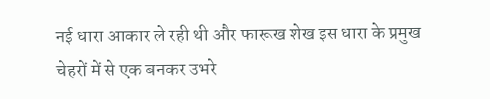नई धारा आकार ले रही थी और फारूख शेख इस धारा के प्रमुख चेहरों में से एक बनकर उभरे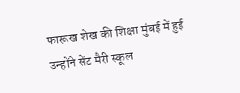फारूख शेख की शिक्षा मुंबई में हुई उन्होंने सेंट मैरी स्कूल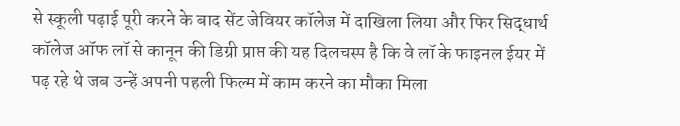से स्कूली पढ़ाई पूरी करने के बाद सेंट जेवियर कॉलेज में दाखिला लिया और फिर सिद्धार्थ कॉलेज ऑफ लॉ से कानून की डिग्री प्राप्त की यह दिलचस्प है कि वे लॉ के फाइनल ईयर में पढ़ रहे थे जब उन्हें अपनी पहली फिल्म में काम करने का मौका मिला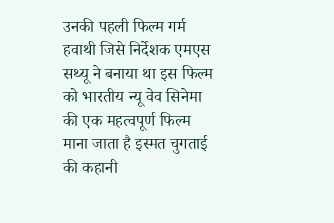उनकी पहली फिल्म गर्म हवाथी जिसे निर्देशक एमएस सथ्यू ने बनाया था इस फिल्म को भारतीय न्यू वेव सिनेमा की एक महत्वपूर्ण फिल्म माना जाता है इस्मत चुगताई की कहानी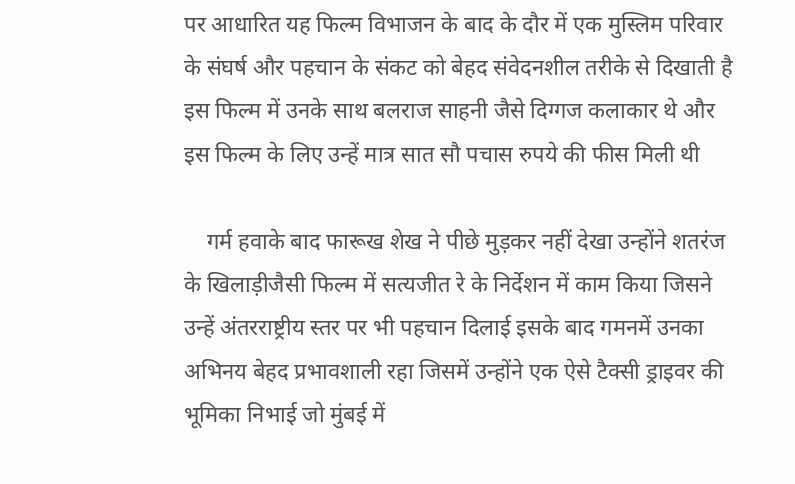पर आधारित यह फिल्म विभाजन के बाद के दौर में एक मुस्लिम परिवार के संघर्ष और पहचान के संकट को बेहद संवेदनशील तरीके से दिखाती है इस फिल्म में उनके साथ बलराज साहनी जैसे दिग्गज कलाकार थे और इस फिल्म के लिए उन्हें मात्र सात सौ पचास रुपये की फीस मिली थी

    गर्म हवाके बाद फारूख शेख ने पीछे मुड़कर नहीं देखा उन्होंने शतरंज के खिलाड़ीजैसी फिल्म में सत्यजीत रे के निर्देशन में काम किया जिसने उन्हें अंतरराष्ट्रीय स्तर पर भी पहचान दिलाई इसके बाद गमनमें उनका अभिनय बेहद प्रभावशाली रहा जिसमें उन्होंने एक ऐसे टैक्सी ड्राइवर की भूमिका निभाई जो मुंबई में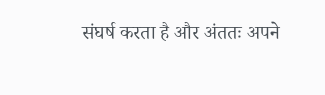संघर्ष करता है और अंततः अपने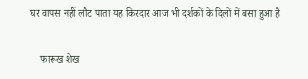घर वापस नहीं लौट पाता यह किरदार आज भी दर्शकों के दिलों में बसा हुआ है

    फारूख शेख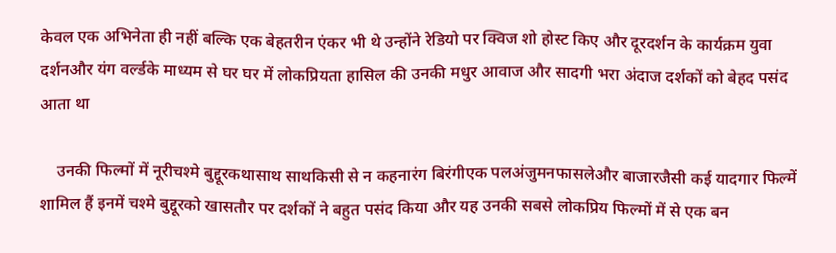केवल एक अभिनेता ही नहीं बल्कि एक बेहतरीन एंकर भी थे उन्होंने रेडियो पर क्विज शो होस्ट किए और दूरदर्शन के कार्यक्रम युवा दर्शनऔर यंग वर्ल्डके माध्यम से घर घर में लोकप्रियता हासिल की उनकी मधुर आवाज और सादगी भरा अंदाज दर्शकों को बेहद पसंद आता था

    उनकी फिल्मों में नूरीचश्मे बुद्दूरकथासाथ साथकिसी से न कहनारंग बिरंगीएक पलअंजुमनफासलेऔर बाजारजैसी कई यादगार फिल्में शामिल हैं इनमें चश्मे बुद्दूरको खासतौर पर दर्शकों ने बहुत पसंद किया और यह उनकी सबसे लोकप्रिय फिल्मों में से एक बन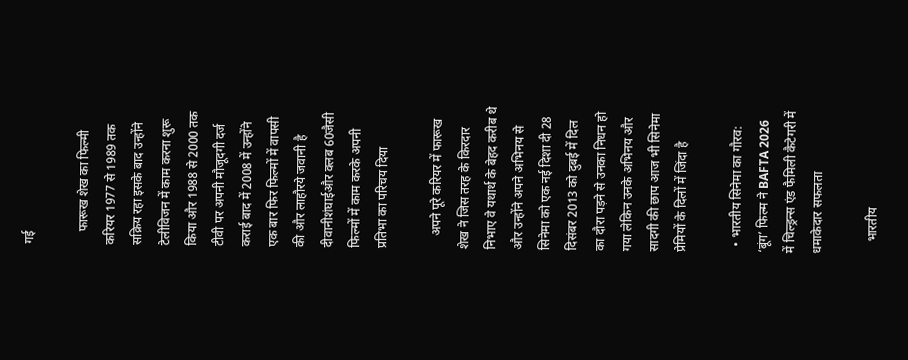गई

    फारूख शेख का फिल्मी करियर 1977 से 1989 तक सक्रिय रहा इसके बाद उन्होंने टेलीविजन में काम करना शुरू किया और 1988 से 2000 तक टीवी पर अपनी मौजूदगी दर्ज कराई बाद में 2008 में उन्होंने एक बार फिर फिल्मों में वापसी की और लाहौरये जवानी है दीवानीशंघाईऔर क्लब 60जैसी फिल्मों में काम करके अपनी प्रतिभा का परिचय दिया

    अपने पूरे करियर में फारूख शेख ने जिस तरह के किरदार निभाए वे यथार्थ के बेहद करीब थे और उन्होंने अपने अभिनय से सिनेमा को एक नई दिशा दी 28 दिसंबर 2013 को दुबई में दिल का दौरा पड़ने से उनका निधन हो गया लेकिन उनके अभिनय और सादगी की छाप आज भी सिनेमा प्रेमियों के दिलों में जिंदा है

  • भारतीय सिनेमा का गौरव: ‘बूंग’ फिल्म ने BAFTA 2026 में चिल्ड्रन्स एंड फैमिली कैटेगरी में धमाकेदार सफलता

    भारतीय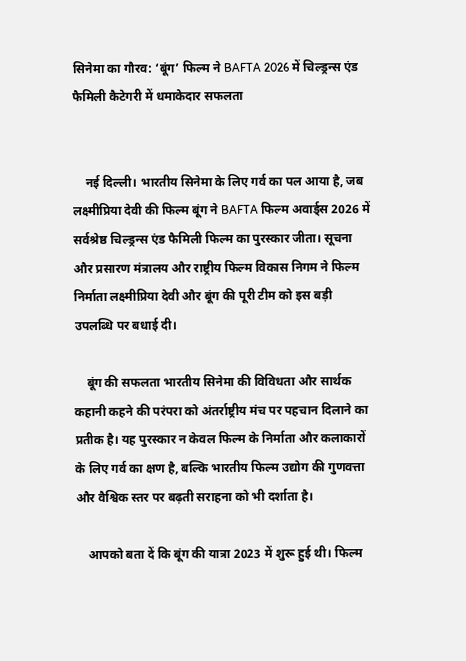सिनेमा का गौरव: ‘बूंग’ फिल्म ने BAFTA 2026 में चिल्ड्रन्स एंड फैमिली कैटेगरी में धमाकेदार सफलता


    नई दिल्ली। भारतीय सिनेमा के लिए गर्व का पल आया है, जब लक्ष्मीप्रिया देवी की फिल्म बूंग ने BAFTA फिल्म अवार्ड्स 2026 में सर्वश्रेष्ठ चिल्ड्रन्स एंड फैमिली फिल्म का पुरस्कार जीता। सूचना और प्रसारण मंत्रालय और राष्ट्रीय फिल्म विकास निगम ने फिल्म निर्माता लक्ष्मीप्रिया देवी और बूंग की पूरी टीम को इस बड़ी उपलब्धि पर बधाई दी।

    बूंग की सफलता भारतीय सिनेमा की विविधता और सार्थक कहानी कहने की परंपरा को अंतर्राष्ट्रीय मंच पर पहचान दिलाने का प्रतीक है। यह पुरस्कार न केवल फिल्म के निर्माता और कलाकारों के लिए गर्व का क्षण है, बल्कि भारतीय फिल्म उद्योग की गुणवत्ता और वैश्विक स्तर पर बढ़ती सराहना को भी दर्शाता है।

    आपको बता दें कि बूंग की यात्रा 2023 में शुरू हुई थी। फिल्म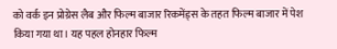को वर्क इन प्रोग्रेस लैब और फिल्म बाजार रिकमेंड्स के तहत फिल्म बाजार में पेश किया गया था। यह पहल होनहार फिल्म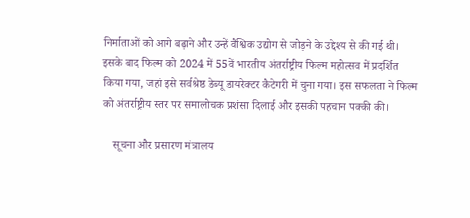निर्माताओं को आगे बढ़ाने और उन्हें वैश्विक उद्योग से जोड़ने के उद्देश्य से की गई थी। इसके बाद फिल्म को 2024 में 55वें भारतीय अंतर्राष्ट्रीय फिल्म महोत्सव में प्रदर्शित किया गया, जहां इसे सर्वश्रेष्ठ डेब्यू डायरेक्टर कैटेगरी में चुना गया। इस सफलता ने फिल्म को अंतर्राष्ट्रीय स्तर पर समालोचक प्रशंसा दिलाई और इसकी पहचान पक्की की।

    सूचना और प्रसारण मंत्रालय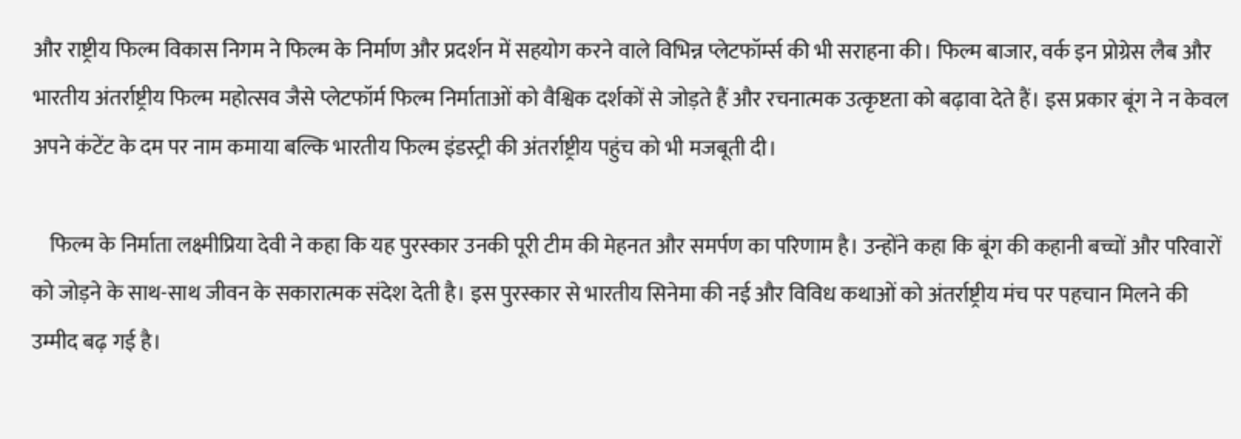और राष्ट्रीय फिल्म विकास निगम ने फिल्म के निर्माण और प्रदर्शन में सहयोग करने वाले विभिन्न प्लेटफॉर्म्स की भी सराहना की। फिल्म बाजार, वर्क इन प्रोग्रेस लैब और भारतीय अंतर्राष्ट्रीय फिल्म महोत्सव जैसे प्लेटफॉर्म फिल्म निर्माताओं को वैश्विक दर्शकों से जोड़ते हैं और रचनात्मक उत्कृष्टता को बढ़ावा देते हैं। इस प्रकार बूंग ने न केवल अपने कंटेंट के दम पर नाम कमाया बल्कि भारतीय फिल्म इंडस्ट्री की अंतर्राष्ट्रीय पहुंच को भी मजबूती दी।

    फिल्म के निर्माता लक्ष्मीप्रिया देवी ने कहा कि यह पुरस्कार उनकी पूरी टीम की मेहनत और समर्पण का परिणाम है। उन्होंने कहा कि बूंग की कहानी बच्चों और परिवारों को जोड़ने के साथ-साथ जीवन के सकारात्मक संदेश देती है। इस पुरस्कार से भारतीय सिनेमा की नई और विविध कथाओं को अंतर्राष्ट्रीय मंच पर पहचान मिलने की उम्मीद बढ़ गई है।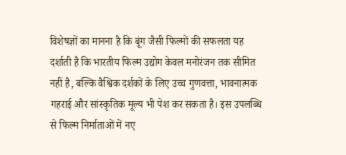विशेषज्ञों का मानना है कि बूंग जैसी फिल्मों की सफलता यह दर्शाती है कि भारतीय फिल्म उद्योग केवल मनोरंजन तक सीमित नहीं है, बल्कि वैश्विक दर्शकों के लिए उच्च गुणवत्ता, भावनात्मक गहराई और सांस्कृतिक मूल्य भी पेश कर सकता है। इस उपलब्धि से फिल्म निर्माताओं में नए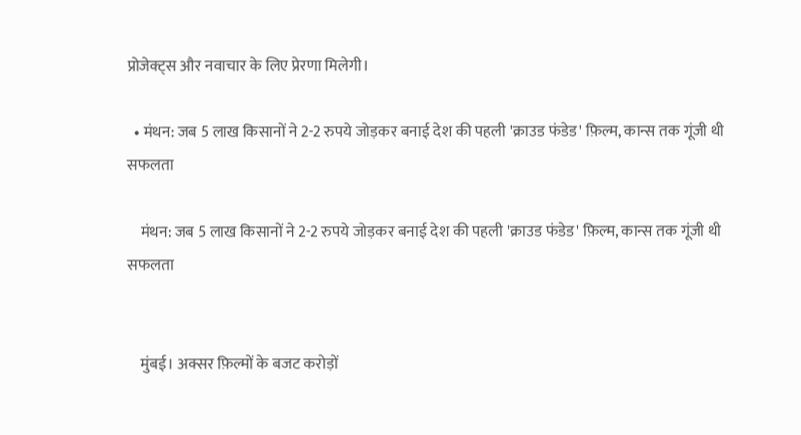प्रोजेक्ट्स और नवाचार के लिए प्रेरणा मिलेगी।

  • मंथन: जब 5 लाख किसानों ने 2-2 रुपये जोड़कर बनाई देश की पहली 'क्राउड फंडेड' फ़िल्म, कान्स तक गूंजी थी सफलता

    मंथन: जब 5 लाख किसानों ने 2-2 रुपये जोड़कर बनाई देश की पहली 'क्राउड फंडेड' फ़िल्म, कान्स तक गूंजी थी सफलता


    मुंबई। अक्सर फ़िल्मों के बजट करोड़ों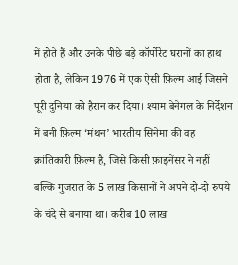में होते हैं और उनके पीछे बड़े कॉर्पोरेट घरानों का हाथ होता है, लेकिन 1976 में एक ऐसी फ़िल्म आई जिसने पूरी दुनिया को हैरान कर दिया। श्याम बेनेगल के निर्देशन में बनी फ़िल्म ‘मंथन’ भारतीय सिनेमा की वह क्रांतिकारी फ़िल्म है, जिसे किसी फ़ाइनेंसर ने नहीं बल्कि गुजरात के 5 लाख किसानों ने अपने दो-दो रुपये के चंदे से बनाया था। करीब 10 लाख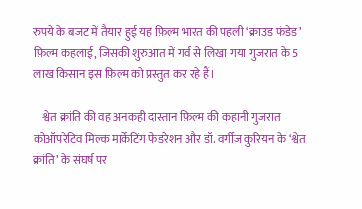रुपये के बजट में तैयार हुई यह फ़िल्म भारत की पहली ‘क्राउड फंडेड’ फ़िल्म कहलाई, जिसकी शुरुआत में गर्व से लिखा गया गुजरात के 5 लाख किसान इस फ़िल्म को प्रस्तुत कर रहे हैं।

    श्वेत क्रांति की वह अनकही दास्तान फ़िल्म की कहानी गुजरात कोऑपरेटिव मिल्क मार्केटिंग फेडरेशन और डॉ. वर्गीज कुरियन के ‘श्वेत क्रांति’ के संघर्ष पर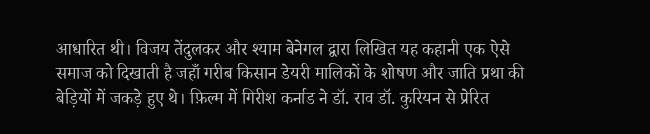आधारित थी। विजय तेंदुलकर और श्याम बेनेगल द्वारा लिखित यह कहानी एक ऐसे समाज को दिखाती है जहाँ गरीब किसान डेयरी मालिकों के शोषण और जाति प्रथा की बेड़ियों में जकड़े हुए थे। फ़िल्म में गिरीश कर्नाड ने डॉ. राव डॉ. कुरियन से प्रेरित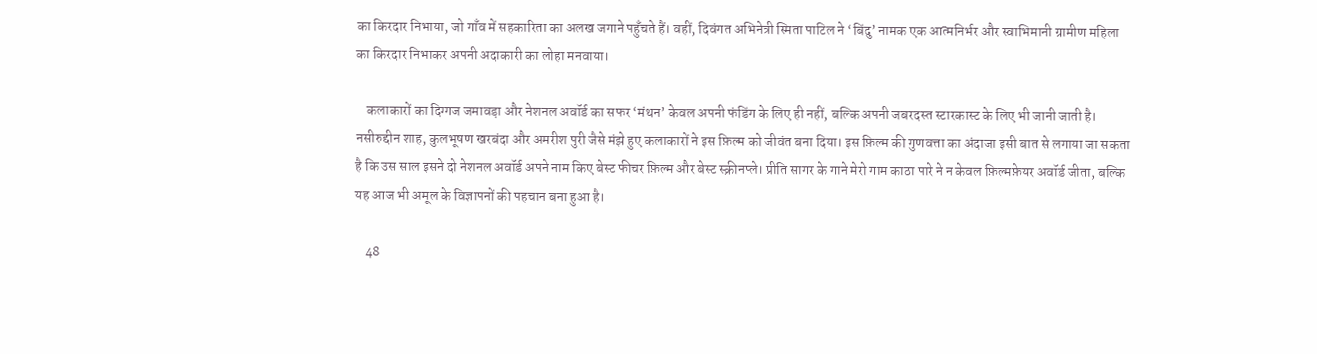का किरदार निभाया, जो गाँव में सहकारिता का अलख जगाने पहुँचते हैं। वहीं, दिवंगत अभिनेत्री स्मिता पाटिल ने ‘बिंदु’ नामक एक आत्मनिर्भर और स्वाभिमानी ग्रामीण महिला का किरदार निभाकर अपनी अदाकारी का लोहा मनवाया।

    कलाकारों का दिग्गज जमावड़ा और नेशनल अवॉर्ड का सफर ‘मंथन’ केवल अपनी फंडिंग के लिए ही नहीं, बल्कि अपनी जबरदस्त स्टारकास्ट के लिए भी जानी जाती है। नसीरुद्दीन शाह, कुलभूषण खरबंदा और अमरीश पुरी जैसे मंझे हुए कलाकारों ने इस फ़िल्म को जीवंत बना दिया। इस फ़िल्म की गुणवत्ता का अंदाजा इसी बात से लगाया जा सकता है कि उस साल इसने दो नेशनल अवॉर्ड अपने नाम किए बेस्ट फीचर फ़िल्म और बेस्ट स्क्रीनप्ले। प्रीति सागर के गाने मेरो गाम काठा पारे ने न केवल फ़िल्मफ़ेयर अवॉर्ड जीता, बल्कि यह आज भी अमूल के विज्ञापनों की पहचान बना हुआ है।

    48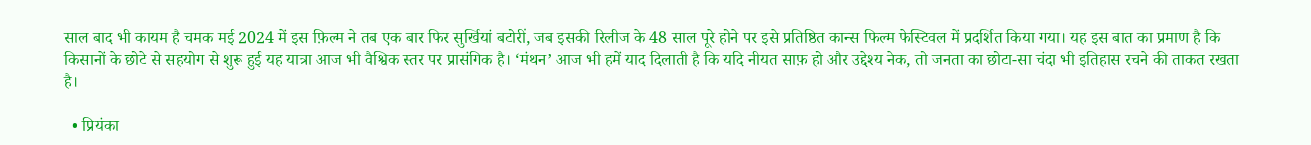साल बाद भी कायम है चमक मई 2024 में इस फ़िल्म ने तब एक बार फिर सुर्खियां बटोरीं, जब इसकी रिलीज के 48 साल पूरे होने पर इसे प्रतिष्ठित कान्स फिल्म फेस्टिवल में प्रदर्शित किया गया। यह इस बात का प्रमाण है कि किसानों के छोटे से सहयोग से शुरू हुई यह यात्रा आज भी वैश्विक स्तर पर प्रासंगिक है। ‘मंथन’ आज भी हमें याद दिलाती है कि यदि नीयत साफ़ हो और उद्देश्य नेक, तो जनता का छोटा-सा चंदा भी इतिहास रचने की ताकत रखता है।

  • प्रियंका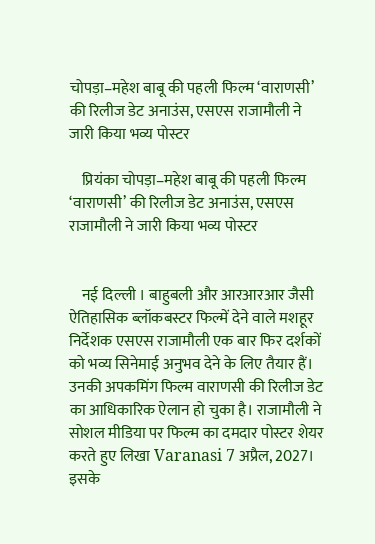चोपड़ा–महेश बाबू की पहली फिल्म ‘वाराणसी’ की रिलीज डेट अनाउंस, एसएस राजामौली ने जारी किया भव्य पोस्टर

    प्रियंका चोपड़ा–महेश बाबू की पहली फिल्म ‘वाराणसी’ की रिलीज डेट अनाउंस, एसएस राजामौली ने जारी किया भव्य पोस्टर


    नई दिल्ली । बाहुबली और आरआरआर जैसी ऐतिहासिक ब्लॉकबस्टर फिल्में देने वाले मशहूर निर्देशक एसएस राजामौली एक बार फिर दर्शकों को भव्य सिनेमाई अनुभव देने के लिए तैयार हैं। उनकी अपकमिंग फिल्म वाराणसी की रिलीज डेट का आधिकारिक ऐलान हो चुका है। राजामौली ने सोशल मीडिया पर फिल्म का दमदार पोस्टर शेयर करते हुए लिखा Varanasi 7 अप्रैल, 2027। इसके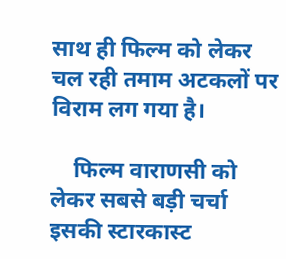साथ ही फिल्म को लेकर चल रही तमाम अटकलों पर विराम लग गया है।

    फिल्म वाराणसी को लेकर सबसे बड़ी चर्चा इसकी स्टारकास्ट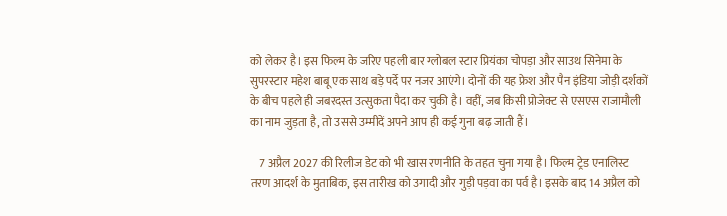को लेकर है। इस फिल्म के जरिए पहली बार ग्लोबल स्टार प्रियंका चोपड़ा और साउथ सिनेमा के सुपरस्टार महेश बाबू एक साथ बड़े पर्दे पर नजर आएंगे। दोनों की यह फ्रेश और पैन इंडिया जोड़ी दर्शकों के बीच पहले ही जबरदस्त उत्सुकता पैदा कर चुकी है। वहीं, जब किसी प्रोजेक्ट से एसएस राजामौली का नाम जुड़ता है, तो उससे उम्मीदें अपने आप ही कई गुना बढ़ जाती हैं।

    7 अप्रैल 2027 की रिलीज डेट को भी खास रणनीति के तहत चुना गया है। फिल्म ट्रेड एनालिस्ट तरण आदर्श के मुताबिक, इस तारीख को उगादी और गुड़ी पड़वा का पर्व है। इसके बाद 14 अप्रैल को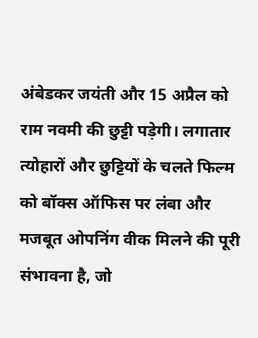अंबेडकर जयंती और 15 अप्रैल को राम नवमी की छुट्टी पड़ेगी। लगातार त्योहारों और छुट्टियों के चलते फिल्म को बॉक्स ऑफिस पर लंबा और मजबूत ओपनिंग वीक मिलने की पूरी संभावना है, जो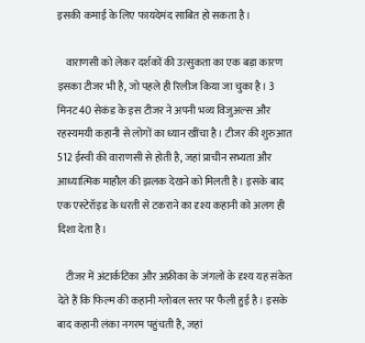इसकी कमाई के लिए फायदेमंद साबित हो सकता है।

    वाराणसी को लेकर दर्शकों की उत्सुकता का एक बड़ा कारण इसका टीजर भी है, जो पहले ही रिलीज किया जा चुका है। 3 मिनट 40 सेकंड के इस टीजर ने अपनी भव्य विजुअल्स और रहस्यमयी कहानी से लोगों का ध्यान खींचा है। टीजर की शुरुआत 512 ईस्वी की वाराणसी से होती है, जहां प्राचीन सभ्यता और आध्यात्मिक माहौल की झलक देखने को मिलती है। इसके बाद एक एस्टेरॉइड के धरती से टकराने का दृश्य कहानी को अलग ही दिशा देता है।

    टीजर में अंटार्कटिका और अफ्रीका के जंगलों के दृश्य यह संकेत देते हैं कि फिल्म की कहानी ग्लोबल स्तर पर फैली हुई है। इसके बाद कहानी लंका नगरम पहुंचती है, जहां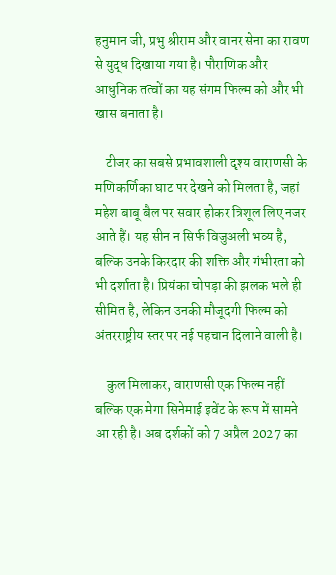हनुमान जी, प्रभु श्रीराम और वानर सेना का रावण से युद्ध दिखाया गया है। पौराणिक और आधुनिक तत्वों का यह संगम फिल्म को और भी खास बनाता है।

    टीजर का सबसे प्रभावशाली दृश्य वाराणसी के मणिकर्णिका घाट पर देखने को मिलता है, जहां महेश बाबू बैल पर सवार होकर त्रिशूल लिए नजर आते हैं। यह सीन न सिर्फ विजुअली भव्य है, बल्कि उनके किरदार की शक्ति और गंभीरता को भी दर्शाता है। प्रियंका चोपड़ा की झलक भले ही सीमित है, लेकिन उनकी मौजूदगी फिल्म को अंतरराष्ट्रीय स्तर पर नई पहचान दिलाने वाली है।

    कुल मिलाकर, वाराणसी एक फिल्म नहीं बल्कि एक मेगा सिनेमाई इवेंट के रूप में सामने आ रही है। अब दर्शकों को 7 अप्रैल 2027 का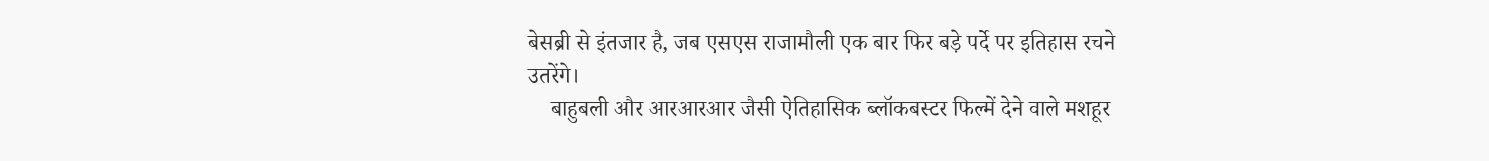बेसब्री से इंतजार है, जब एसएस राजामौली एक बार फिर बड़े पर्दे पर इतिहास रचने उतरेंगे।
    बाहुबली और आरआरआर जैसी ऐतिहासिक ब्लॉकबस्टर फिल्में देने वाले मशहूर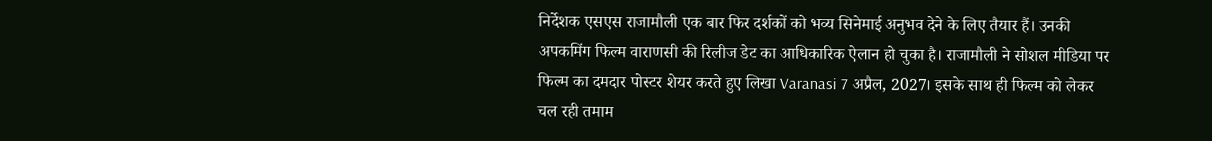निर्देशक एसएस राजामौली एक बार फिर दर्शकों को भव्य सिनेमाई अनुभव देने के लिए तैयार हैं। उनकी अपकमिंग फिल्म वाराणसी की रिलीज डेट का आधिकारिक ऐलान हो चुका है। राजामौली ने सोशल मीडिया पर फिल्म का दमदार पोस्टर शेयर करते हुए लिखा Varanasi 7 अप्रैल, 2027। इसके साथ ही फिल्म को लेकर चल रही तमाम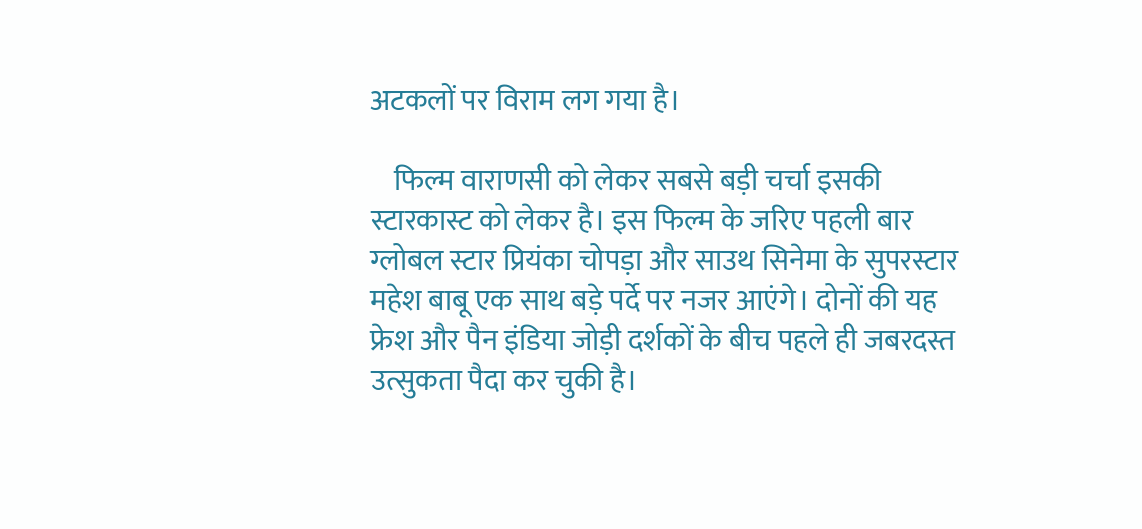अटकलों पर विराम लग गया है।

    फिल्म वाराणसी को लेकर सबसे बड़ी चर्चा इसकी स्टारकास्ट को लेकर है। इस फिल्म के जरिए पहली बार ग्लोबल स्टार प्रियंका चोपड़ा और साउथ सिनेमा के सुपरस्टार महेश बाबू एक साथ बड़े पर्दे पर नजर आएंगे। दोनों की यह फ्रेश और पैन इंडिया जोड़ी दर्शकों के बीच पहले ही जबरदस्त उत्सुकता पैदा कर चुकी है।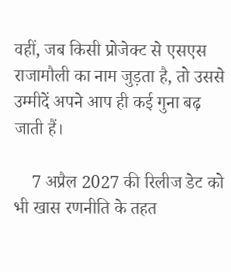वहीं, जब किसी प्रोजेक्ट से एसएस राजामौली का नाम जुड़ता है, तो उससे उम्मीदें अपने आप ही कई गुना बढ़ जाती हैं।

    7 अप्रैल 2027 की रिलीज डेट को भी खास रणनीति के तहत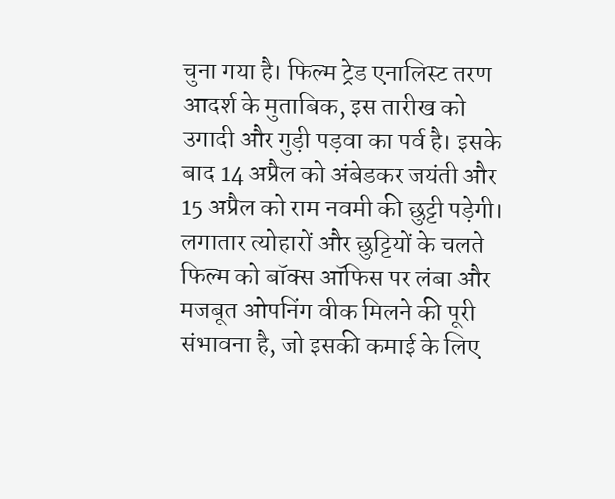चुना गया है। फिल्म ट्रेड एनालिस्ट तरण आदर्श के मुताबिक, इस तारीख को उगादी और गुड़ी पड़वा का पर्व है। इसके बाद 14 अप्रैल को अंबेडकर जयंती और 15 अप्रैल को राम नवमी की छुट्टी पड़ेगी। लगातार त्योहारों और छुट्टियों के चलते फिल्म को बॉक्स ऑफिस पर लंबा और मजबूत ओपनिंग वीक मिलने की पूरी संभावना है, जो इसकी कमाई के लिए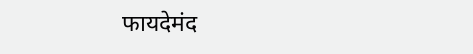फायदेमंद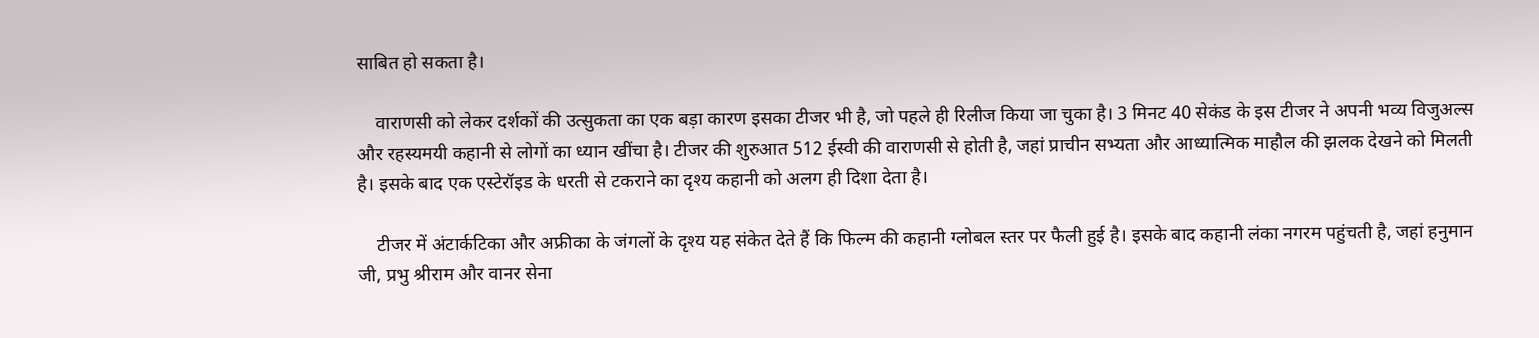साबित हो सकता है।

    वाराणसी को लेकर दर्शकों की उत्सुकता का एक बड़ा कारण इसका टीजर भी है, जो पहले ही रिलीज किया जा चुका है। 3 मिनट 40 सेकंड के इस टीजर ने अपनी भव्य विजुअल्स और रहस्यमयी कहानी से लोगों का ध्यान खींचा है। टीजर की शुरुआत 512 ईस्वी की वाराणसी से होती है, जहां प्राचीन सभ्यता और आध्यात्मिक माहौल की झलक देखने को मिलती है। इसके बाद एक एस्टेरॉइड के धरती से टकराने का दृश्य कहानी को अलग ही दिशा देता है।

    टीजर में अंटार्कटिका और अफ्रीका के जंगलों के दृश्य यह संकेत देते हैं कि फिल्म की कहानी ग्लोबल स्तर पर फैली हुई है। इसके बाद कहानी लंका नगरम पहुंचती है, जहां हनुमान जी, प्रभु श्रीराम और वानर सेना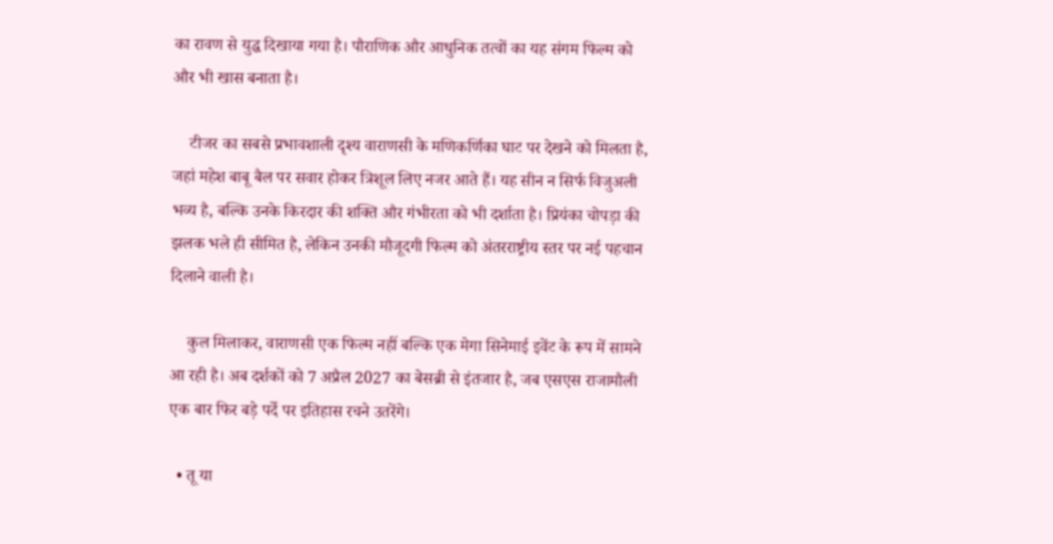का रावण से युद्ध दिखाया गया है। पौराणिक और आधुनिक तत्वों का यह संगम फिल्म को और भी खास बनाता है।

    टीजर का सबसे प्रभावशाली दृश्य वाराणसी के मणिकर्णिका घाट पर देखने को मिलता है, जहां महेश बाबू बैल पर सवार होकर त्रिशूल लिए नजर आते हैं। यह सीन न सिर्फ विजुअली भव्य है, बल्कि उनके किरदार की शक्ति और गंभीरता को भी दर्शाता है। प्रियंका चोपड़ा की झलक भले ही सीमित है, लेकिन उनकी मौजूदगी फिल्म को अंतरराष्ट्रीय स्तर पर नई पहचान दिलाने वाली है।

    कुल मिलाकर, वाराणसी एक फिल्म नहीं बल्कि एक मेगा सिनेमाई इवेंट के रूप में सामने आ रही है। अब दर्शकों को 7 अप्रैल 2027 का बेसब्री से इंतजार है, जब एसएस राजामौली एक बार फिर बड़े पर्दे पर इतिहास रचने उतरेंगे।

  • तू या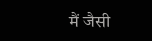मैं जैसी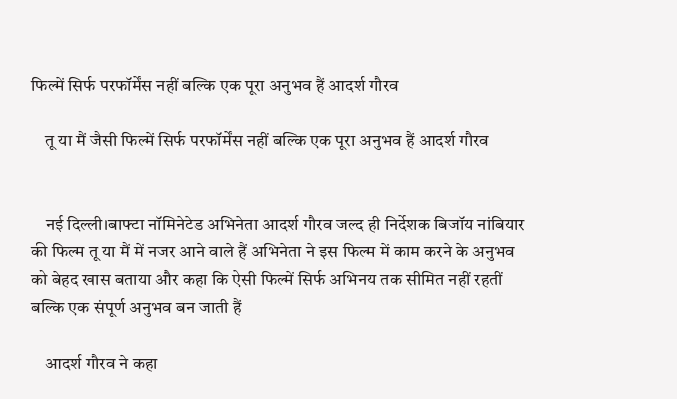फिल्में सिर्फ परफॉर्मेंस नहीं बल्कि एक पूरा अनुभव हैं आदर्श गौरव

    तू या मैं जैसी फिल्में सिर्फ परफॉर्मेंस नहीं बल्कि एक पूरा अनुभव हैं आदर्श गौरव


    नई दिल्ली।बाफ्टा नॉमिनेटेड अभिनेता आदर्श गौरव जल्द ही निर्देशक बिजॉय नांबियार की फिल्म तू या मैं में नजर आने वाले हैं अभिनेता ने इस फिल्म में काम करने के अनुभव को बेहद खास बताया और कहा कि ऐसी फिल्में सिर्फ अभिनय तक सीमित नहीं रहतीं बल्कि एक संपूर्ण अनुभव बन जाती हैं

    आदर्श गौरव ने कहा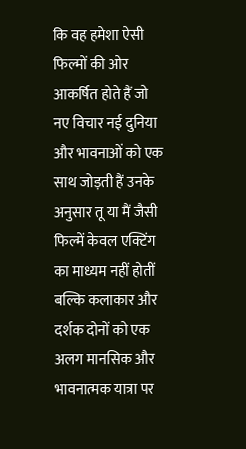कि वह हमेशा ऐसी फिल्मों की ओर आकर्षित होते हैं जो नए विचार नई दुनिया और भावनाओं को एक साथ जोड़ती हैं उनके अनुसार तू या मैं जैसी फिल्में केवल एक्टिंग का माध्यम नहीं होतीं बल्कि कलाकार और दर्शक दोनों को एक अलग मानसिक और भावनात्मक यात्रा पर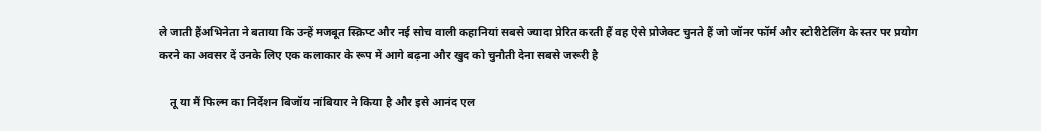ले जाती हैंअभिनेता ने बताया कि उन्हें मजबूत स्क्रिप्ट और नई सोच वाली कहानियां सबसे ज्यादा प्रेरित करती हैं वह ऐसे प्रोजेक्ट चुनते हैं जो जॉनर फॉर्म और स्टोरीटेलिंग के स्तर पर प्रयोग करने का अवसर दें उनके लिए एक कलाकार के रूप में आगे बढ़ना और खुद को चुनौती देना सबसे जरूरी है

    तू या मैं फिल्म का निर्देशन बिजॉय नांबियार ने किया है और इसे आनंद एल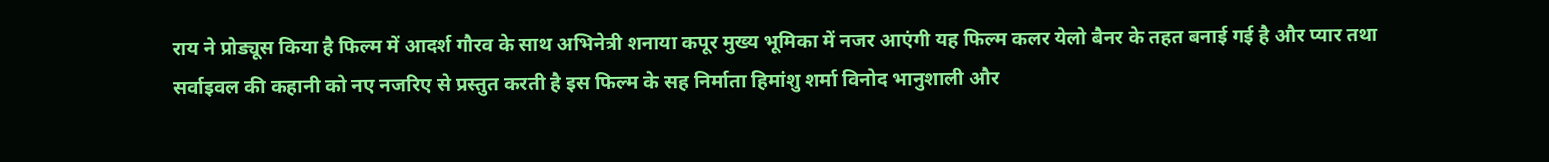राय ने प्रोड्यूस किया है फिल्म में आदर्श गौरव के साथ अभिनेत्री शनाया कपूर मुख्य भूमिका में नजर आएंगी यह फिल्म कलर येलो बैनर के तहत बनाई गई है और प्यार तथा सर्वाइवल की कहानी को नए नजरिए से प्रस्तुत करती है इस फिल्म के सह निर्माता हिमांशु शर्मा विनोद भानुशाली और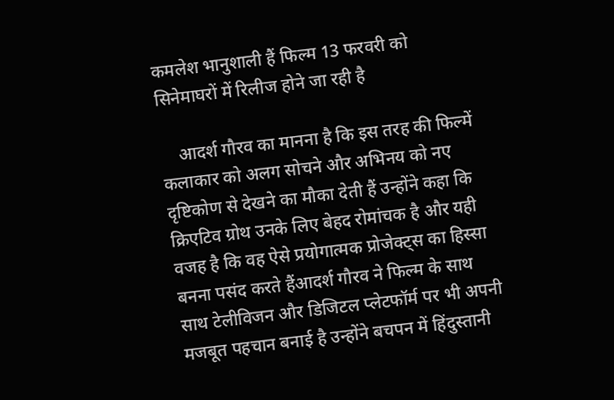कमलेश भानुशाली हैं फिल्म 13 फरवरी को सिनेमाघरों में रिलीज होने जा रही है

    आदर्श गौरव का मानना है कि इस तरह की फिल्में कलाकार को अलग सोचने और अभिनय को नए दृष्टिकोण से देखने का मौका देती हैं उन्होंने कहा कि क्रिएटिव ग्रोथ उनके लिए बेहद रोमांचक है और यही वजह है कि वह ऐसे प्रयोगात्मक प्रोजेक्ट्स का हिस्सा बनना पसंद करते हैंआदर्श गौरव ने फिल्म के साथ साथ टेलीविजन और डिजिटल प्लेटफॉर्म पर भी अपनी मजबूत पहचान बनाई है उन्होंने बचपन में हिंदुस्तानी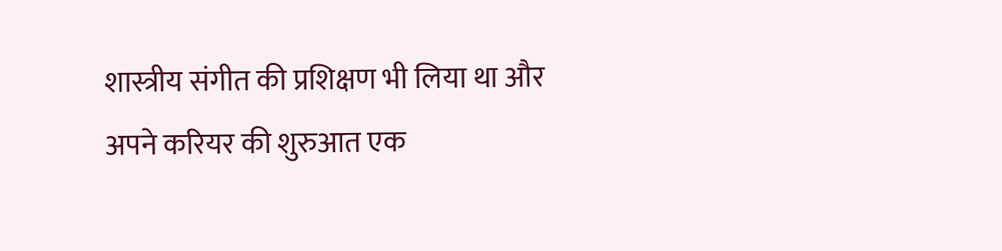शास्त्रीय संगीत की प्रशिक्षण भी लिया था और अपने करियर की शुरुआत एक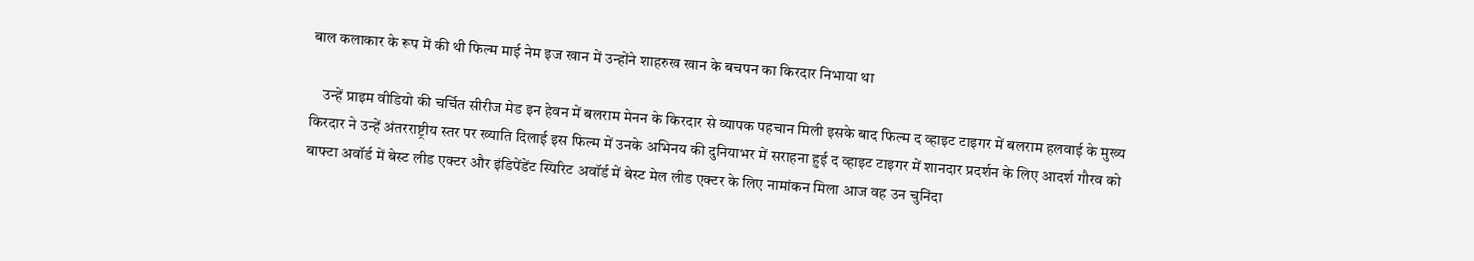बाल कलाकार के रूप में की थी फिल्म माई नेम इज खान में उन्होंने शाहरुख खान के बचपन का किरदार निभाया था

    उन्हें प्राइम वीडियो की चर्चित सीरीज मेड इन हेवन में बलराम मेनन के किरदार से व्यापक पहचान मिली इसके बाद फिल्म द व्हाइट टाइगर में बलराम हलवाई के मुख्य किरदार ने उन्हें अंतरराष्ट्रीय स्तर पर ख्याति दिलाई इस फिल्म में उनके अभिनय की दुनियाभर में सराहना हुई द व्हाइट टाइगर में शानदार प्रदर्शन के लिए आदर्श गौरव को बाफ्टा अवॉर्ड में बेस्ट लीड एक्टर और इंडिपेंडेंट स्पिरिट अवॉर्ड में बेस्ट मेल लीड एक्टर के लिए नामांकन मिला आज वह उन चुनिंदा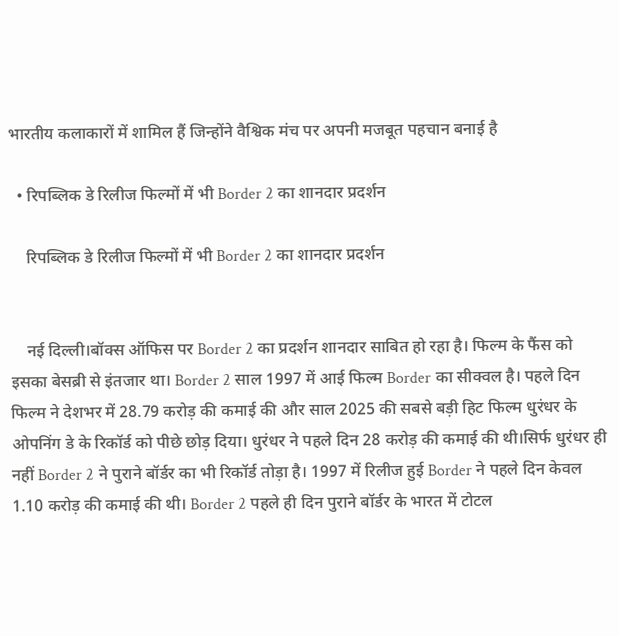भारतीय कलाकारों में शामिल हैं जिन्होंने वैश्विक मंच पर अपनी मजबूत पहचान बनाई है

  • रिपब्लिक डे रिलीज फिल्मों में भी Border 2 का शानदार प्रदर्शन

    रिपब्लिक डे रिलीज फिल्मों में भी Border 2 का शानदार प्रदर्शन


    नई दिल्ली।बॉक्स ऑफिस पर Border 2 का प्रदर्शन शानदार साबित हो रहा है। फिल्म के फैंस को इसका बेसब्री से इंतजार था। Border 2 साल 1997 में आई फिल्म Border का सीक्वल है। पहले दिन फिल्म ने देशभर में 28.79 करोड़ की कमाई की और साल 2025 की सबसे बड़ी हिट फिल्म धुरंधर के ओपनिंग डे के रिकॉर्ड को पीछे छोड़ दिया। धुरंधर ने पहले दिन 28 करोड़ की कमाई की थी।सिर्फ धुरंधर ही नहीं Border 2 ने पुराने बॉर्डर का भी रिकॉर्ड तोड़ा है। 1997 में रिलीज हुई Border ने पहले दिन केवल 1.10 करोड़ की कमाई की थी। Border 2 पहले ही दिन पुराने बॉर्डर के भारत में टोटल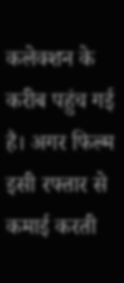कलेक्शन के करीब पहुंच गई है। अगर फिल्म इसी रफ्तार से कमाई करती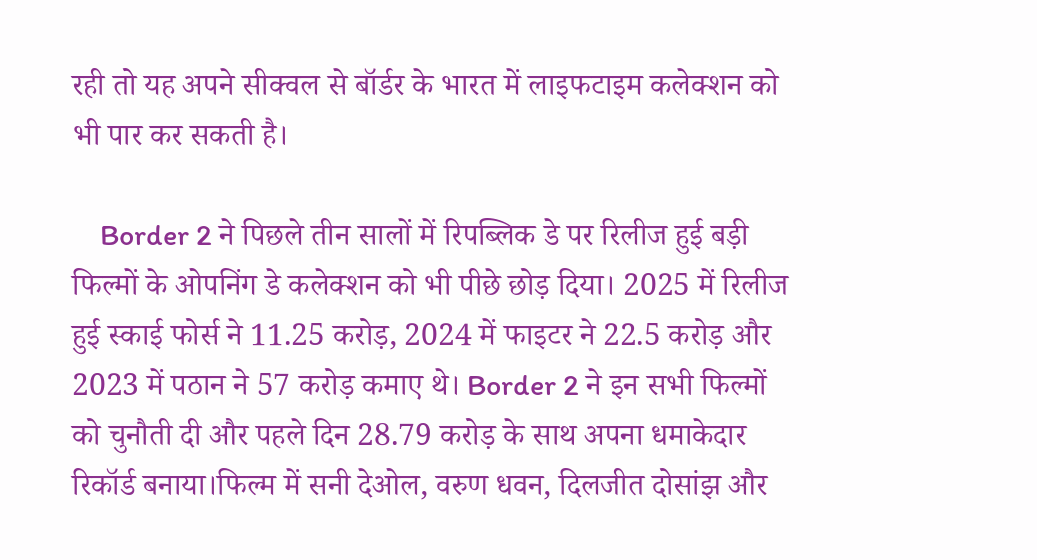रही तो यह अपने सीक्वल से बॉर्डर के भारत में लाइफटाइम कलेक्शन को भी पार कर सकती है।

    Border 2 ने पिछले तीन सालों में रिपब्लिक डे पर रिलीज हुई बड़ी फिल्मों के ओपनिंग डे कलेक्शन को भी पीछे छोड़ दिया। 2025 में रिलीज हुई स्काई फोर्स ने 11.25 करोड़, 2024 में फाइटर ने 22.5 करोड़ और 2023 में पठान ने 57 करोड़ कमाए थे। Border 2 ने इन सभी फिल्मों को चुनौती दी और पहले दिन 28.79 करोड़ के साथ अपना धमाकेदार रिकॉर्ड बनाया।फिल्म में सनी देओल, वरुण धवन, दिलजीत दोसांझ और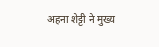अहना शेट्टी ने मुख्य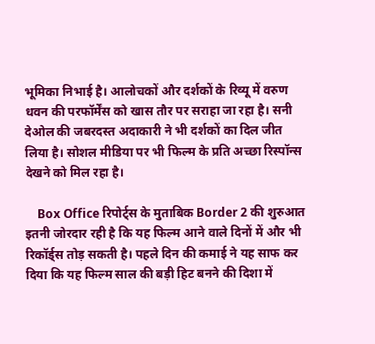भूमिका निभाई है। आलोचकों और दर्शकों के रिव्यू में वरुण धवन की परफॉर्मेंस को खास तौर पर सराहा जा रहा है। सनी देओल की जबरदस्त अदाकारी ने भी दर्शकों का दिल जीत लिया है। सोशल मीडिया पर भी फिल्म के प्रति अच्छा रिस्पॉन्स देखने को मिल रहा है।

    Box Office रिपोर्ट्स के मुताबिक Border 2 की शुरुआत इतनी जोरदार रही है कि यह फिल्म आने वाले दिनों में और भी रिकॉर्ड्स तोड़ सकती है। पहले दिन की कमाई ने यह साफ कर दिया कि यह फिल्म साल की बड़ी हिट बनने की दिशा में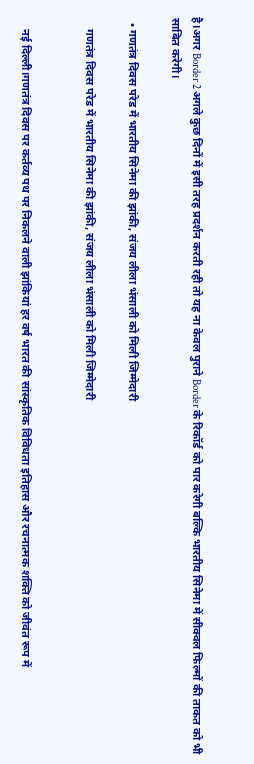है।अगर Border 2 अगले कुछ दिनों में इसी तरह प्रदर्शन करती रही तो यह ना केवल पुराने Border के रिकॉर्ड को पार करेगी बल्कि भारतीय सिनेमा में सीक्वल फिल्मों की ताकत को भी साबित करेगी।

  • गणतंत्र दिवस परेड में भारतीय सिनेमा की झांकी, संजय लीला भंसाली को मिली जिम्मेदारी

    गणतंत्र दिवस परेड में भारतीय सिनेमा की झांकी, संजय लीला भंसाली को मिली जिम्मेदारी


    नई दिल्ली।गणतंत्र दिवस पर कर्तव्य पथ पर निकलने वाली झांकियां हर वर्ष भारत की सांस्कृतिक विविधता इतिहास और रचनात्मक शक्ति को जीवंत रूप में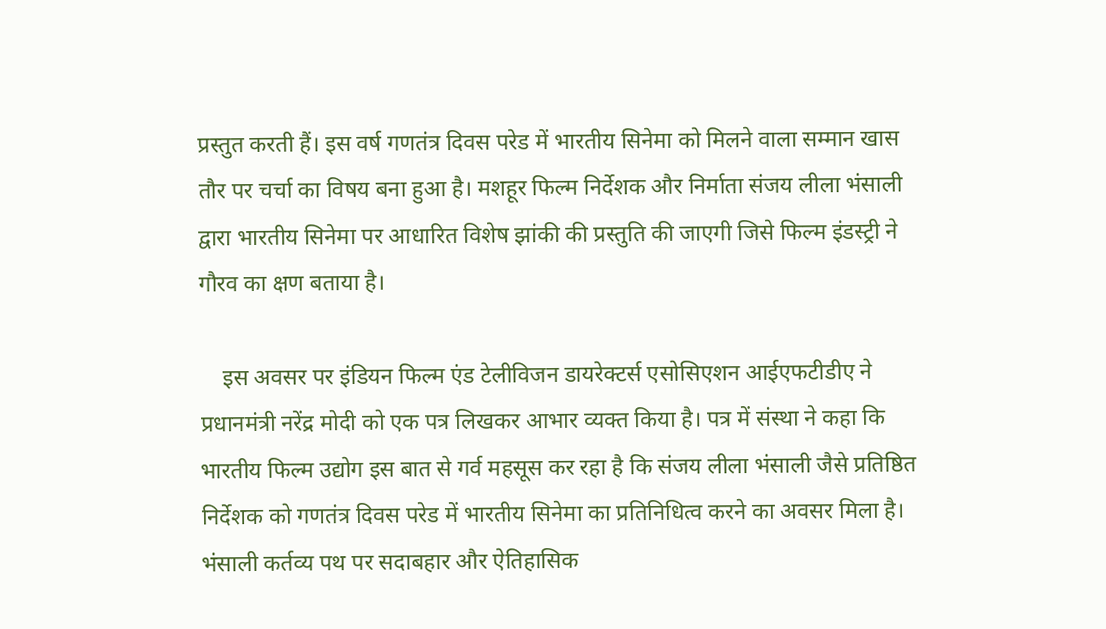प्रस्तुत करती हैं। इस वर्ष गणतंत्र दिवस परेड में भारतीय सिनेमा को मिलने वाला सम्मान खास तौर पर चर्चा का विषय बना हुआ है। मशहूर फिल्म निर्देशक और निर्माता संजय लीला भंसाली द्वारा भारतीय सिनेमा पर आधारित विशेष झांकी की प्रस्तुति की जाएगी जिसे फिल्म इंडस्ट्री ने गौरव का क्षण बताया है।

    इस अवसर पर इंडियन फिल्म एंड टेलीविजन डायरेक्टर्स एसोसिएशन आईएफटीडीए ने प्रधानमंत्री नरेंद्र मोदी को एक पत्र लिखकर आभार व्यक्त किया है। पत्र में संस्था ने कहा कि भारतीय फिल्म उद्योग इस बात से गर्व महसूस कर रहा है कि संजय लीला भंसाली जैसे प्रतिष्ठित निर्देशक को गणतंत्र दिवस परेड में भारतीय सिनेमा का प्रतिनिधित्व करने का अवसर मिला है। भंसाली कर्तव्य पथ पर सदाबहार और ऐतिहासिक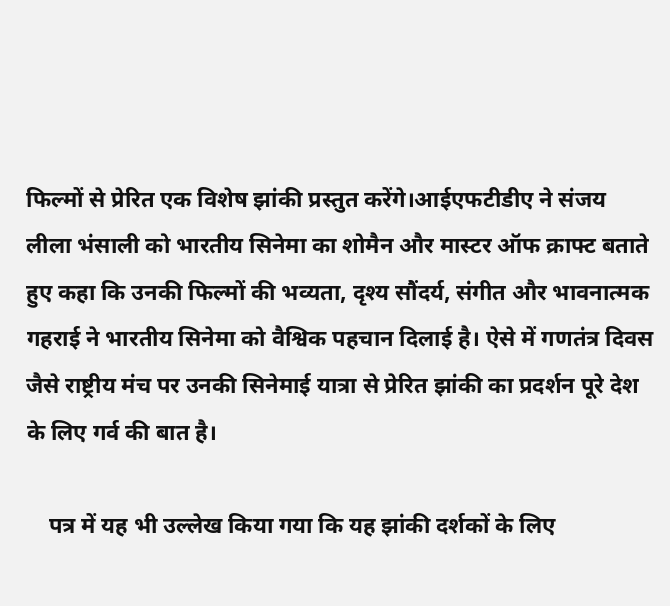फिल्मों से प्रेरित एक विशेष झांकी प्रस्तुत करेंगे।आईएफटीडीए ने संजय लीला भंसाली को भारतीय सिनेमा का शोमैन और मास्टर ऑफ क्राफ्ट बताते हुए कहा कि उनकी फिल्मों की भव्यता, दृश्य सौंदर्य, संगीत और भावनात्मक गहराई ने भारतीय सिनेमा को वैश्विक पहचान दिलाई है। ऐसे में गणतंत्र दिवस जैसे राष्ट्रीय मंच पर उनकी सिनेमाई यात्रा से प्रेरित झांकी का प्रदर्शन पूरे देश के लिए गर्व की बात है।

    पत्र में यह भी उल्लेख किया गया कि यह झांकी दर्शकों के लिए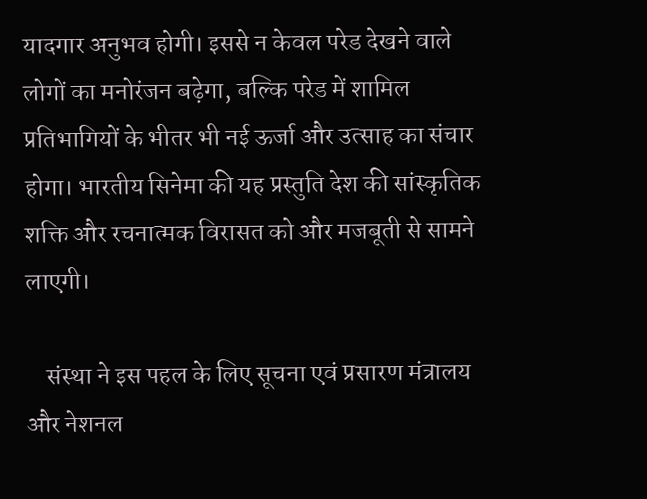यादगार अनुभव होगी। इससे न केवल परेड देखने वाले लोगों का मनोरंजन बढ़ेगा, बल्कि परेड में शामिल प्रतिभागियों के भीतर भी नई ऊर्जा और उत्साह का संचार होगा। भारतीय सिनेमा की यह प्रस्तुति देश की सांस्कृतिक शक्ति और रचनात्मक विरासत को और मजबूती से सामने लाएगी।

    संस्था ने इस पहल के लिए सूचना एवं प्रसारण मंत्रालय और नेशनल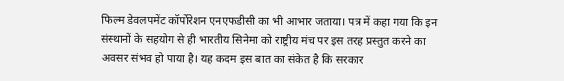फिल्म डेवलपमेंट कॉर्पोरेशन एनएफडीसी का भी आभार जताया। पत्र में कहा गया कि इन संस्थानों के सहयोग से ही भारतीय सिनेमा को राष्ट्रीय मंच पर इस तरह प्रस्तुत करने का अवसर संभव हो पाया है। यह कदम इस बात का संकेत है कि सरकार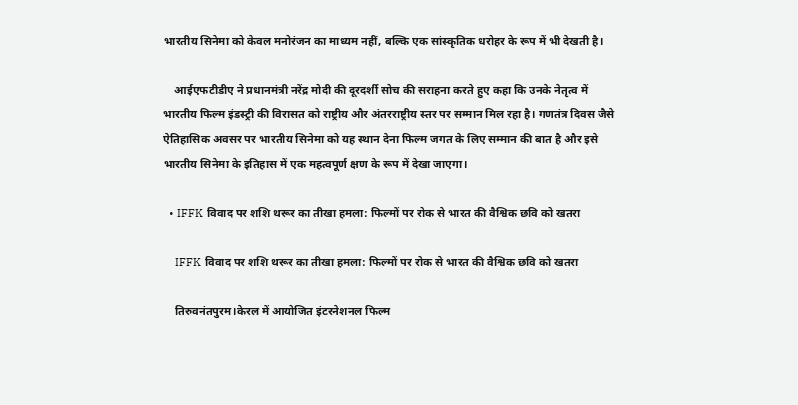भारतीय सिनेमा को केवल मनोरंजन का माध्यम नहीं, बल्कि एक सांस्कृतिक धरोहर के रूप में भी देखती है।

    आईएफटीडीए ने प्रधानमंत्री नरेंद्र मोदी की दूरदर्शी सोच की सराहना करते हुए कहा कि उनके नेतृत्व में भारतीय फिल्म इंडस्ट्री की विरासत को राष्ट्रीय और अंतरराष्ट्रीय स्तर पर सम्मान मिल रहा है। गणतंत्र दिवस जैसे ऐतिहासिक अवसर पर भारतीय सिनेमा को यह स्थान देना फिल्म जगत के लिए सम्मान की बात है और इसे भारतीय सिनेमा के इतिहास में एक महत्वपूर्ण क्षण के रूप में देखा जाएगा।

  • IFFK विवाद पर शशि थरूर का तीखा हमला: फिल्मों पर रोक से भारत की वैश्विक छवि को खतरा

    IFFK विवाद पर शशि थरूर का तीखा हमला: फिल्मों पर रोक से भारत की वैश्विक छवि को खतरा

    तिरुवनंतपुरम।केरल में आयोजित इंटरनेशनल फिल्म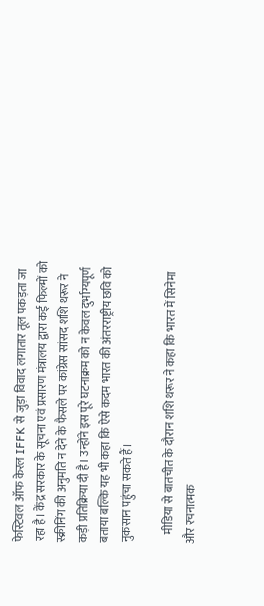फेस्टिवल ऑफ केरल IFFK से जुड़ा विवाद लगातार तूल पकड़ता जा रहा है। केंद्र सरकार के सूचना एवं प्रसारण मंत्रालय द्वारा कई फिल्मों को स्क्रीनिंग की अनुमति न देने के फैसले पर कांग्रेस सांसद शशि थरूर ने कड़ी प्रतिक्रिया दी है। उन्होंने इस पूरे घटनाक्रम को न केवल दुर्भाग्यपूर्ण बताया बल्कि यह भी कहा कि ऐसे कदम भारत की अंतरराष्ट्रीय छवि को नुकसान पहुंचा सकते हैं।

    मीडिया से बातचीत के दौरान शशि थरूर ने कहा कि भारत में सिनेमा और रचनात्मक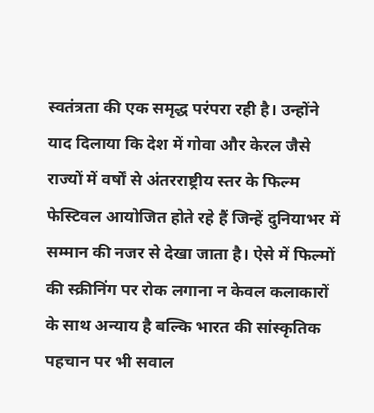स्वतंत्रता की एक समृद्ध परंपरा रही है। उन्होंने याद दिलाया कि देश में गोवा और केरल जैसे राज्यों में वर्षों से अंतरराष्ट्रीय स्तर के फिल्म फेस्टिवल आयोजित होते रहे हैं जिन्हें दुनियाभर में सम्मान की नजर से देखा जाता है। ऐसे में फिल्मों की स्क्रीनिंग पर रोक लगाना न केवल कलाकारों के साथ अन्याय है बल्कि भारत की सांस्कृतिक पहचान पर भी सवाल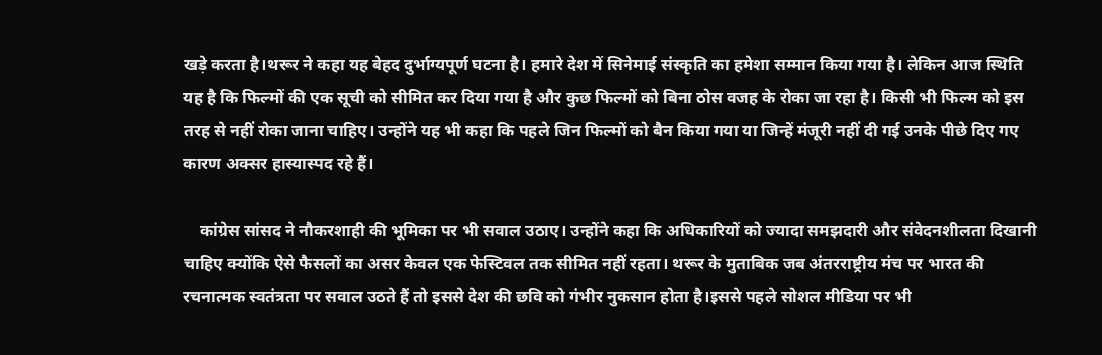खड़े करता है।थरूर ने कहा यह बेहद दुर्भाग्यपूर्ण घटना है। हमारे देश में सिनेमाई संस्कृति का हमेशा सम्मान किया गया है। लेकिन आज स्थिति यह है कि फिल्मों की एक सूची को सीमित कर दिया गया है और कुछ फिल्मों को बिना ठोस वजह के रोका जा रहा है। किसी भी फिल्म को इस तरह से नहीं रोका जाना चाहिए। उन्होंने यह भी कहा कि पहले जिन फिल्मों को बैन किया गया या जिन्हें मंजूरी नहीं दी गई उनके पीछे दिए गए कारण अक्सर हास्यास्पद रहे हैं।

    कांग्रेस सांसद ने नौकरशाही की भूमिका पर भी सवाल उठाए। उन्होंने कहा कि अधिकारियों को ज्यादा समझदारी और संवेदनशीलता दिखानी चाहिए क्योंकि ऐसे फैसलों का असर केवल एक फेस्टिवल तक सीमित नहीं रहता। थरूर के मुताबिक जब अंतरराष्ट्रीय मंच पर भारत की रचनात्मक स्वतंत्रता पर सवाल उठते हैं तो इससे देश की छवि को गंभीर नुकसान होता है।इससे पहले सोशल मीडिया पर भी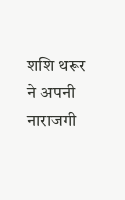शशि थरूर ने अपनी नाराजगी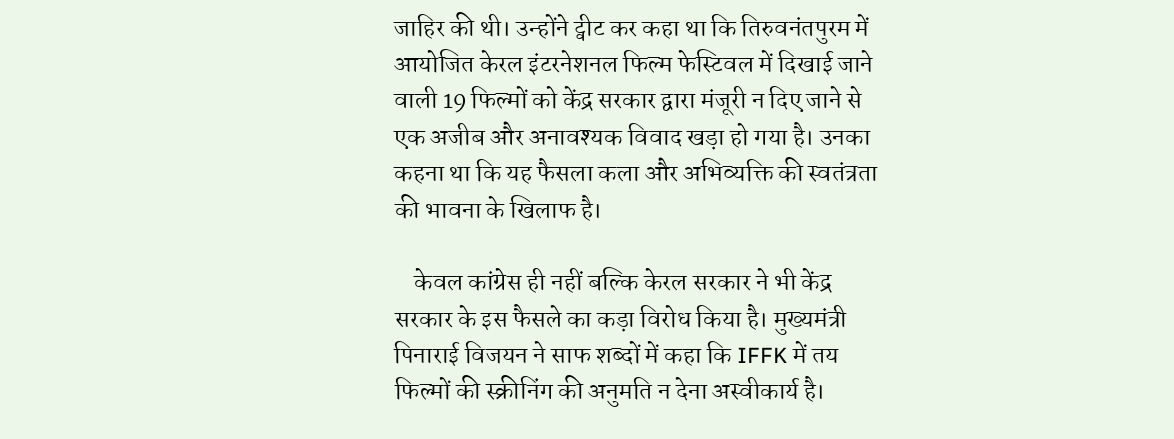जाहिर की थी। उन्होंने ट्वीट कर कहा था कि तिरुवनंतपुरम में आयोजित केरल इंटरनेशनल फिल्म फेस्टिवल में दिखाई जाने वाली 19 फिल्मों को केंद्र सरकार द्वारा मंजूरी न दिए जाने से एक अजीब और अनावश्यक विवाद खड़ा हो गया है। उनका कहना था कि यह फैसला कला और अभिव्यक्ति की स्वतंत्रता की भावना के खिलाफ है।

    केवल कांग्रेस ही नहीं बल्कि केरल सरकार ने भी केंद्र सरकार के इस फैसले का कड़ा विरोध किया है। मुख्यमंत्री पिनाराई विजयन ने साफ शब्दों में कहा कि IFFK में तय फिल्मों की स्क्रीनिंग की अनुमति न देना अस्वीकार्य है।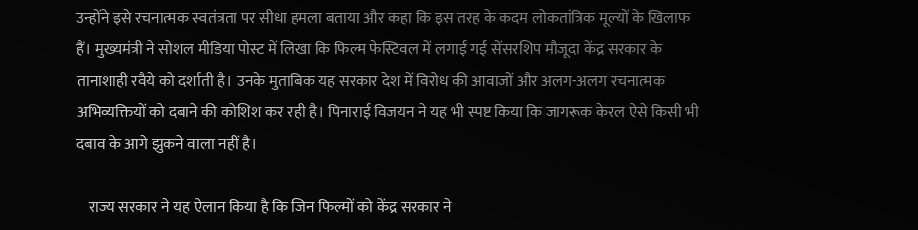उन्होंने इसे रचनात्मक स्वतंत्रता पर सीधा हमला बताया और कहा कि इस तरह के कदम लोकतांत्रिक मूल्यों के खिलाफ हैं। मुख्यमंत्री ने सोशल मीडिया पोस्ट में लिखा कि फिल्म फेस्टिवल में लगाई गई सेंसरशिप मौजूदा केंद्र सरकार के तानाशाही रवैये को दर्शाती है। उनके मुताबिक यह सरकार देश में विरोध की आवाजों और अलग-अलग रचनात्मक अभिव्यक्तियों को दबाने की कोशिश कर रही है। पिनाराई विजयन ने यह भी स्पष्ट किया कि जागरूक केरल ऐसे किसी भी दबाव के आगे झुकने वाला नहीं है।

    राज्य सरकार ने यह ऐलान किया है कि जिन फिल्मों को केंद्र सरकार ने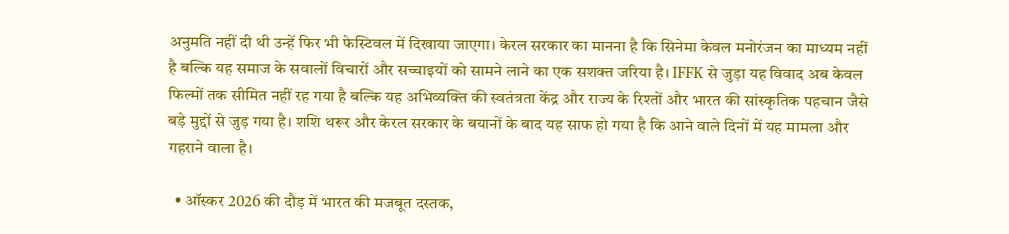अनुमति नहीं दी थी उन्हें फिर भी फेस्टिवल में दिखाया जाएगा। केरल सरकार का मानना है कि सिनेमा केवल मनोरंजन का माध्यम नहीं है बल्कि यह समाज के सवालों विचारों और सच्चाइयों को सामने लाने का एक सशक्त जरिया है। IFFK से जुड़ा यह विवाद अब केवल फिल्मों तक सीमित नहीं रह गया है बल्कि यह अभिव्यक्ति की स्वतंत्रता केंद्र और राज्य के रिश्तों और भारत की सांस्कृतिक पहचान जैसे बड़े मुद्दों से जुड़ गया है। शशि थरूर और केरल सरकार के बयानों के बाद यह साफ हो गया है कि आने वाले दिनों में यह मामला और गहराने वाला है।

  • ऑस्कर 2026 की दौड़ में भारत की मजबूत दस्तक,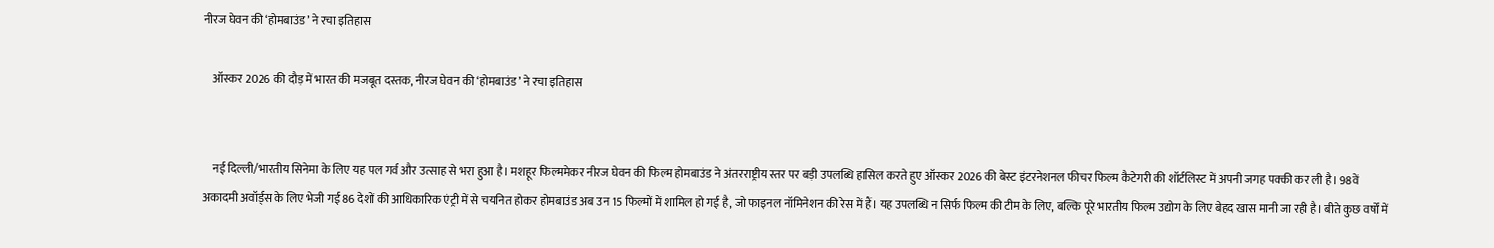नीरज घेवन की ‘होमबाउंड’ ने रचा इतिहास

    ऑस्कर 2026 की दौड़ में भारत की मजबूत दस्तक, नीरज घेवन की ‘होमबाउंड’ ने रचा इतिहास


    नई दिल्ली/भारतीय सिनेमा के लिए यह पल गर्व और उत्साह से भरा हुआ है। मशहूर फिल्ममेकर नीरज घेवन की फिल्म होमबाउंड ने अंतरराष्ट्रीय स्तर पर बड़ी उपलब्धि हासिल करते हुए ऑस्कर 2026 की बेस्ट इंटरनेशनल फीचर फिल्म कैटेगरी की शॉर्टलिस्ट में अपनी जगह पक्की कर ली है। 98वें अकादमी अवॉर्ड्स के लिए भेजी गई 86 देशों की आधिकारिक एंट्री में से चयनित होकर होमबाउंड अब उन 15 फिल्मों में शामिल हो गई है, जो फाइनल नॉमिनेशन की रेस में हैं। यह उपलब्धि न सिर्फ फिल्म की टीम के लिए, बल्कि पूरे भारतीय फिल्म उद्योग के लिए बेहद खास मानी जा रही है। बीते कुछ वर्षों में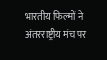भारतीय फिल्मों ने अंतरराष्ट्रीय मंच पर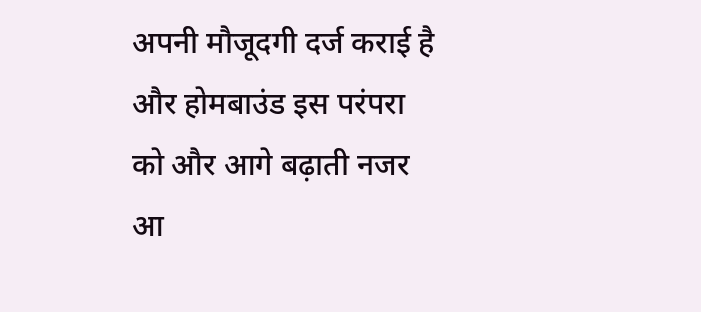अपनी मौजूदगी दर्ज कराई है और होमबाउंड इस परंपरा को और आगे बढ़ाती नजर आ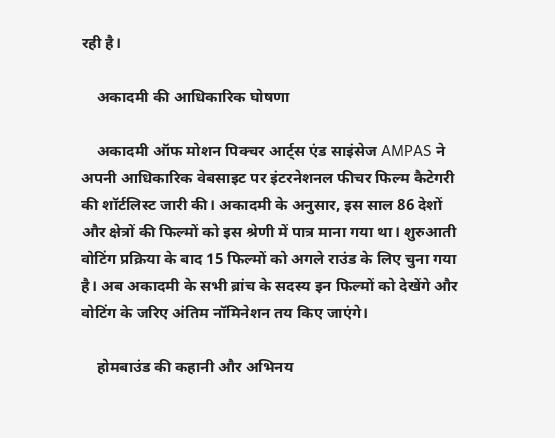रही है।

    अकादमी की आधिकारिक घोषणा

    अकादमी ऑफ मोशन पिक्चर आर्ट्स एंड साइंसेज AMPAS ने अपनी आधिकारिक वेबसाइट पर इंटरनेशनल फीचर फिल्म कैटेगरी की शॉर्टलिस्ट जारी की। अकादमी के अनुसार, इस साल 86 देशों और क्षेत्रों की फिल्मों को इस श्रेणी में पात्र माना गया था। शुरुआती वोटिंग प्रक्रिया के बाद 15 फिल्मों को अगले राउंड के लिए चुना गया है। अब अकादमी के सभी ब्रांच के सदस्य इन फिल्मों को देखेंगे और वोटिंग के जरिए अंतिम नॉमिनेशन तय किए जाएंगे।

    होमबाउंड की कहानी और अभिनय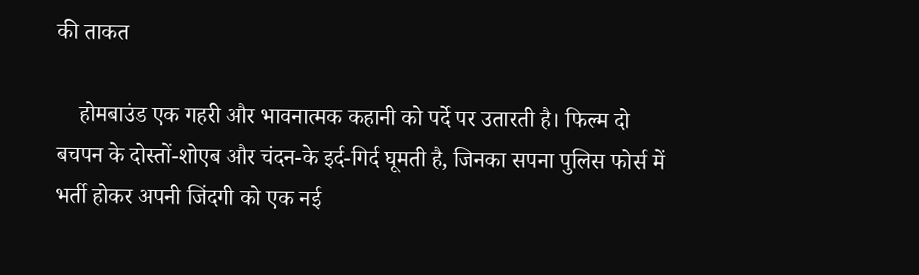की ताकत

    होमबाउंड एक गहरी और भावनात्मक कहानी को पर्दे पर उतारती है। फिल्म दो बचपन के दोस्तों-शोएब और चंदन-के इर्द-गिर्द घूमती है, जिनका सपना पुलिस फोर्स में भर्ती होकर अपनी जिंदगी को एक नई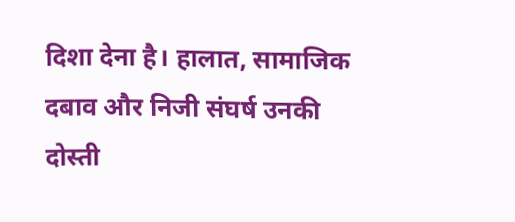दिशा देना है। हालात, सामाजिक दबाव और निजी संघर्ष उनकी दोस्ती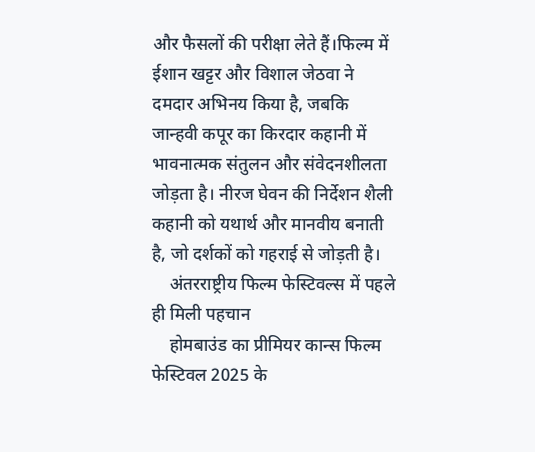और फैसलों की परीक्षा लेते हैं।फिल्म में ईशान खट्टर और विशाल जेठवा ने दमदार अभिनय किया है, जबकि जान्हवी कपूर का किरदार कहानी में भावनात्मक संतुलन और संवेदनशीलता जोड़ता है। नीरज घेवन की निर्देशन शैली कहानी को यथार्थ और मानवीय बनाती है, जो दर्शकों को गहराई से जोड़ती है।
    अंतरराष्ट्रीय फिल्म फेस्टिवल्स में पहले ही मिली पहचान
    होमबाउंड का प्रीमियर कान्स फिल्म फेस्टिवल 2025 के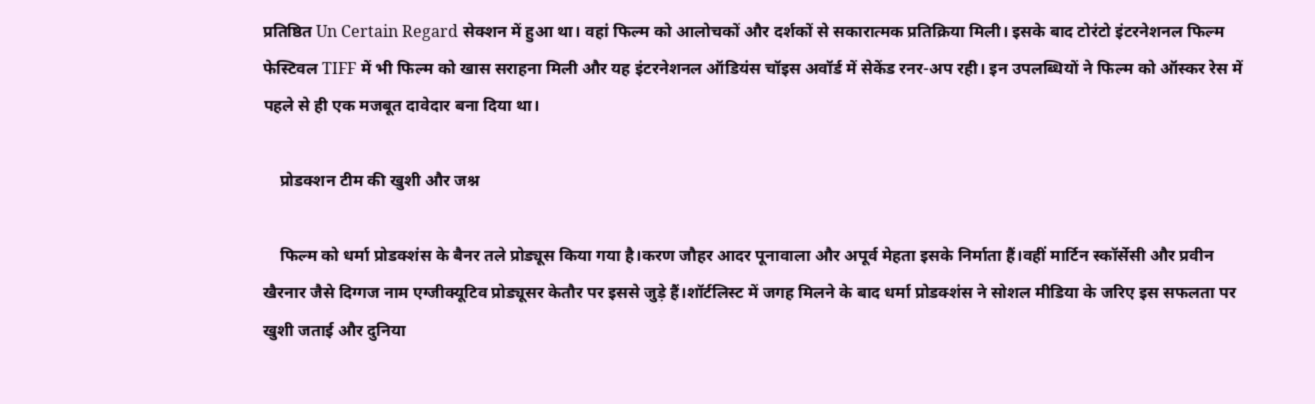प्रतिष्ठित Un Certain Regard सेक्शन में हुआ था। वहां फिल्म को आलोचकों और दर्शकों से सकारात्मक प्रतिक्रिया मिली। इसके बाद टोरंटो इंटरनेशनल फिल्म फेस्टिवल TIFF में भी फिल्म को खास सराहना मिली और यह इंटरनेशनल ऑडियंस चॉइस अवॉर्ड में सेकेंड रनर-अप रही। इन उपलब्धियों ने फिल्म को ऑस्कर रेस में पहले से ही एक मजबूत दावेदार बना दिया था।

    प्रोडक्शन टीम की खुशी और जश्न

    फिल्म को धर्मा प्रोडक्शंस के बैनर तले प्रोड्यूस किया गया है।करण जौहर आदर पूनावाला और अपूर्व मेहता इसके निर्माता हैं।वहीं मार्टिन स्कॉर्सेसी और प्रवीन खैरनार जैसे दिग्गज नाम एग्जीक्यूटिव प्रोड्यूसर केतौर पर इससे जुड़े हैं।शॉर्टलिस्ट में जगह मिलने के बाद धर्मा प्रोडक्शंस ने सोशल मीडिया के जरिए इस सफलता पर खुशी जताई और दुनिया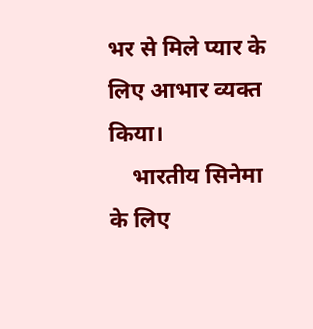भर से मिले प्यार के लिए आभार व्यक्त किया।
    भारतीय सिनेमा के लिए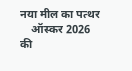नया मील का पत्थर
    ऑस्कर 2026 की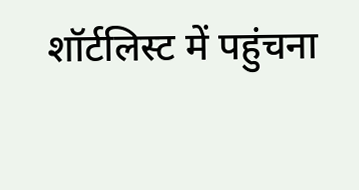शॉर्टलिस्ट में पहुंचना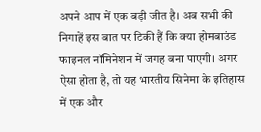अपने आप में एक बड़ी जीत है। अब सभी की निगाहें इस बात पर टिकी हैं कि क्या होमबाउंड फाइनल नॉमिनेशन में जगह बना पाएगी। अगर ऐसा होता है, तो यह भारतीय सिनेमा के इतिहास में एक और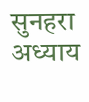सुनहरा अध्याय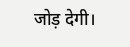जोड़ देगी।